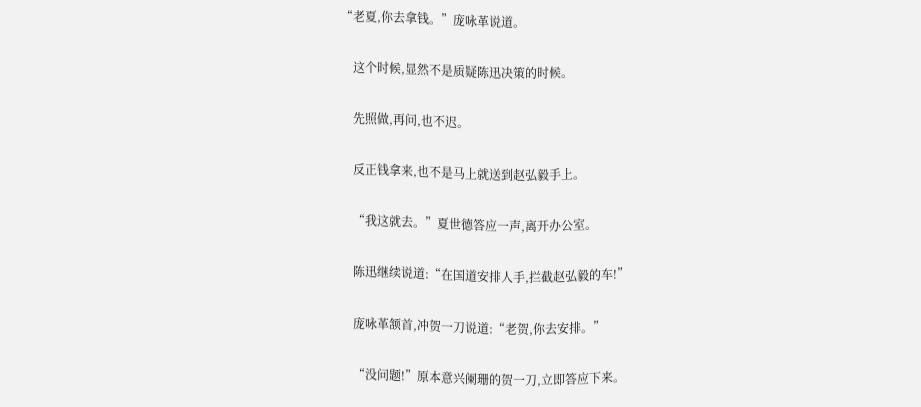“老夏,你去拿钱。”庞咏革说道。

    这个时候,显然不是质疑陈迅决策的时候。

    先照做,再问,也不迟。

    反正钱拿来,也不是马上就送到赵弘毅手上。

    “我这就去。”夏世德答应一声,离开办公室。

    陈迅继续说道:“在国道安排人手,拦截赵弘毅的车!”

    庞咏革颔首,冲贺一刀说道:“老贺,你去安排。”

    “没问题!”原本意兴阑珊的贺一刀,立即答应下来。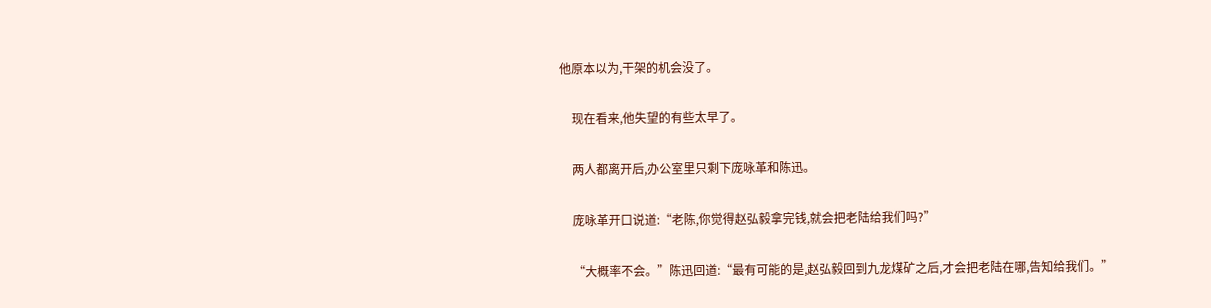他原本以为,干架的机会没了。

    现在看来,他失望的有些太早了。

    两人都离开后,办公室里只剩下庞咏革和陈迅。

    庞咏革开口说道:“老陈,你觉得赵弘毅拿完钱,就会把老陆给我们吗?”

    “大概率不会。”陈迅回道:“最有可能的是,赵弘毅回到九龙煤矿之后,才会把老陆在哪,告知给我们。”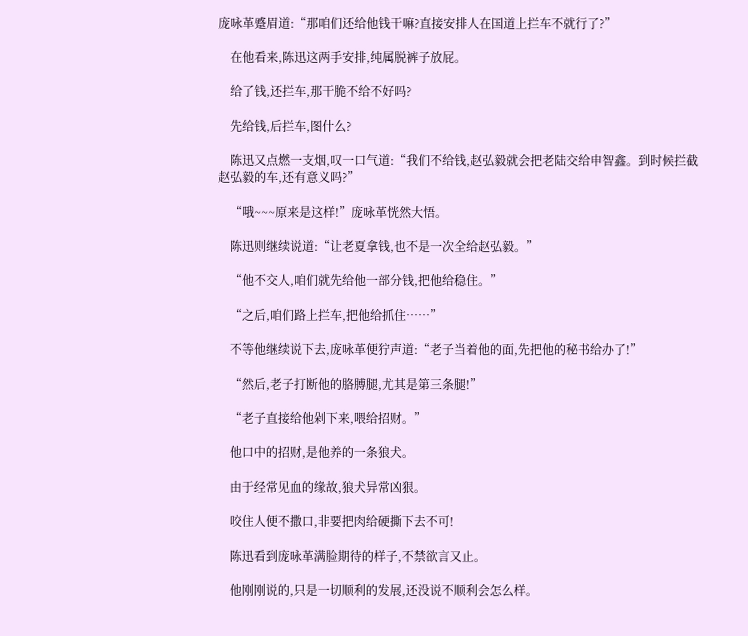庞咏革蹙眉道:“那咱们还给他钱干嘛?直接安排人在国道上拦车不就行了?”

    在他看来,陈迅这两手安排,纯属脱裤子放屁。

    给了钱,还拦车,那干脆不给不好吗?

    先给钱,后拦车,图什么?

    陈迅又点燃一支烟,叹一口气道:“我们不给钱,赵弘毅就会把老陆交给申智鑫。到时候拦截赵弘毅的车,还有意义吗?”

    “哦~~~原来是这样!”庞咏革恍然大悟。

    陈迅则继续说道:“让老夏拿钱,也不是一次全给赵弘毅。”

    “他不交人,咱们就先给他一部分钱,把他给稳住。”

    “之后,咱们路上拦车,把他给抓住……”

    不等他继续说下去,庞咏革便狞声道:“老子当着他的面,先把他的秘书给办了!”

    “然后,老子打断他的胳膊腿,尤其是第三条腿!”

    “老子直接给他剁下来,喂给招财。”

    他口中的招财,是他养的一条狼犬。

    由于经常见血的缘故,狼犬异常凶狠。

    咬住人便不撒口,非要把肉给硬撕下去不可!

    陈迅看到庞咏革满脸期待的样子,不禁欲言又止。

    他刚刚说的,只是一切顺利的发展,还没说不顺利会怎么样。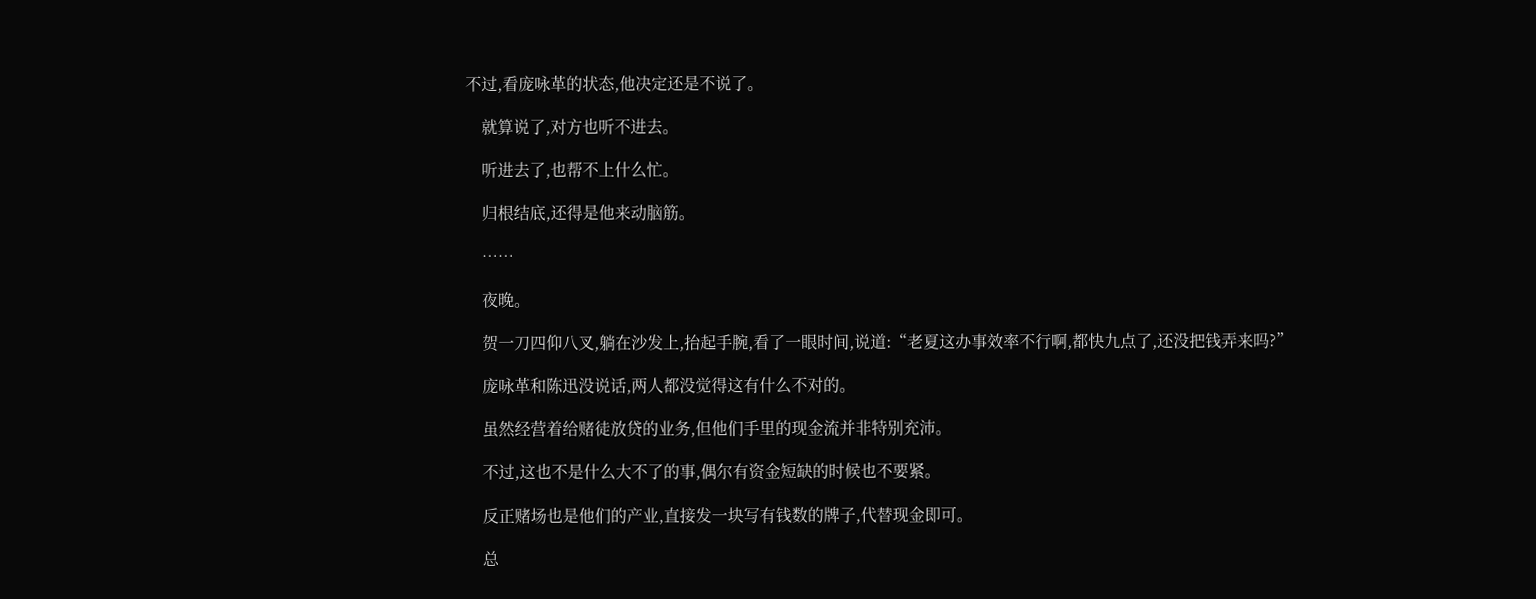不过,看庞咏革的状态,他决定还是不说了。

    就算说了,对方也听不进去。

    听进去了,也帮不上什么忙。

    归根结底,还得是他来动脑筋。

    ……

    夜晚。

    贺一刀四仰八叉,躺在沙发上,抬起手腕,看了一眼时间,说道:“老夏这办事效率不行啊,都快九点了,还没把钱弄来吗?”

    庞咏革和陈迅没说话,两人都没觉得这有什么不对的。

    虽然经营着给赌徒放贷的业务,但他们手里的现金流并非特别充沛。

    不过,这也不是什么大不了的事,偶尔有资金短缺的时候也不要紧。

    反正赌场也是他们的产业,直接发一块写有钱数的牌子,代替现金即可。

    总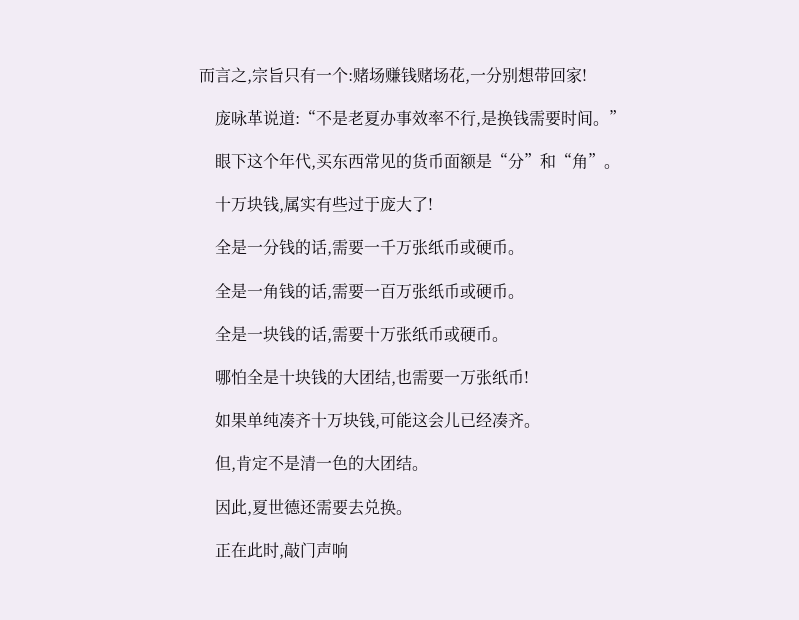而言之,宗旨只有一个:赌场赚钱赌场花,一分别想带回家!

    庞咏革说道:“不是老夏办事效率不行,是换钱需要时间。”

    眼下这个年代,买东西常见的货币面额是“分”和“角”。

    十万块钱,属实有些过于庞大了!

    全是一分钱的话,需要一千万张纸币或硬币。

    全是一角钱的话,需要一百万张纸币或硬币。

    全是一块钱的话,需要十万张纸币或硬币。

    哪怕全是十块钱的大团结,也需要一万张纸币!

    如果单纯凑齐十万块钱,可能这会儿已经凑齐。

    但,肯定不是清一色的大团结。

    因此,夏世德还需要去兑换。

    正在此时,敲门声响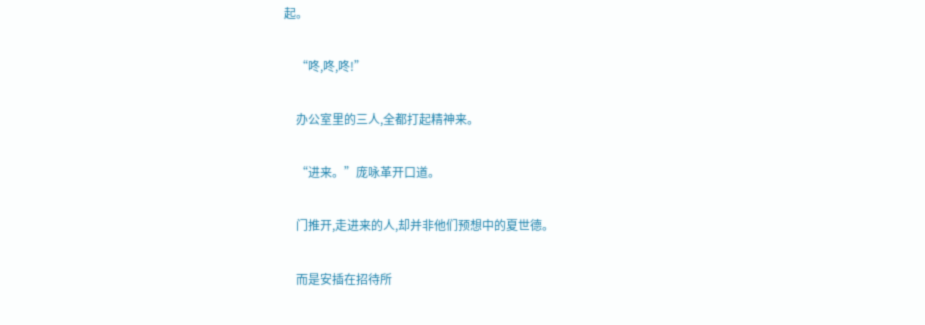起。

    “咚,咚,咚!”

    办公室里的三人,全都打起精神来。

    “进来。”庞咏革开口道。

    门推开,走进来的人,却并非他们预想中的夏世德。

    而是安插在招待所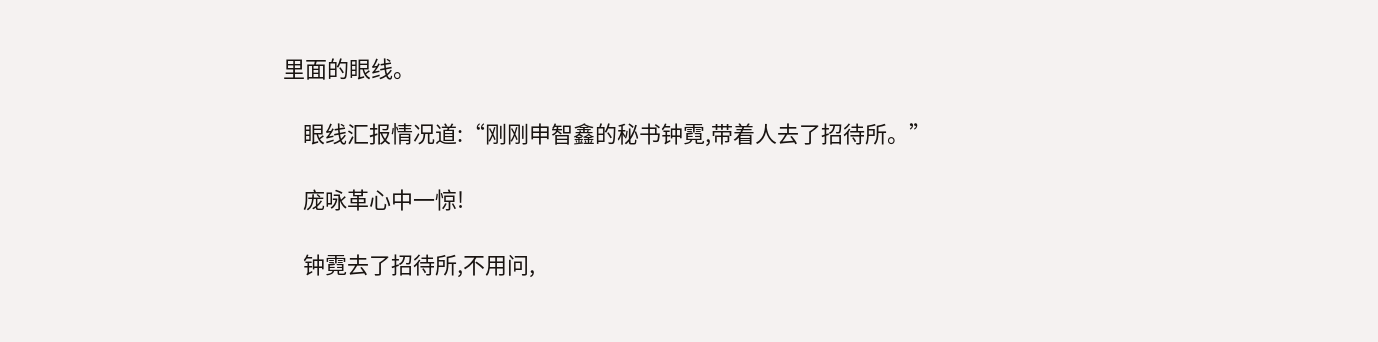里面的眼线。

    眼线汇报情况道:“刚刚申智鑫的秘书钟霓,带着人去了招待所。”

    庞咏革心中一惊!

    钟霓去了招待所,不用问,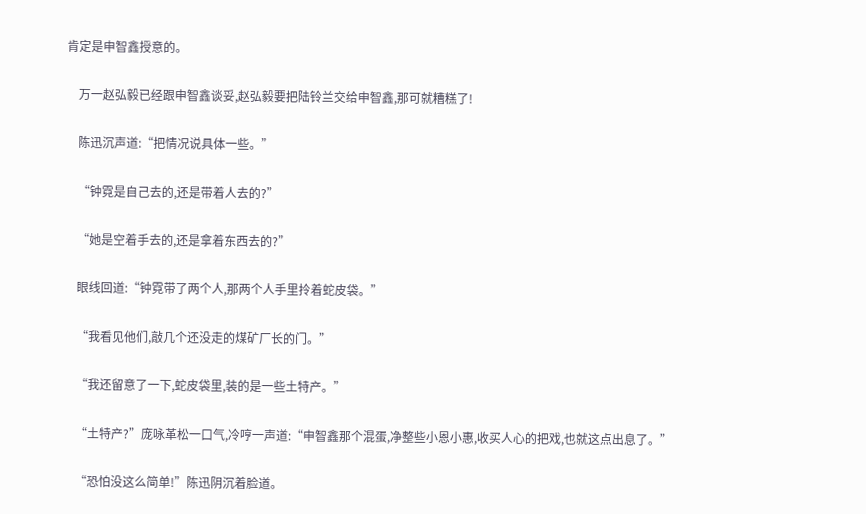肯定是申智鑫授意的。

    万一赵弘毅已经跟申智鑫谈妥,赵弘毅要把陆铃兰交给申智鑫,那可就糟糕了!

    陈迅沉声道:“把情况说具体一些。”

    “钟霓是自己去的,还是带着人去的?”

    “她是空着手去的,还是拿着东西去的?”

    眼线回道:“钟霓带了两个人,那两个人手里拎着蛇皮袋。”

    “我看见他们,敲几个还没走的煤矿厂长的门。”

    “我还留意了一下,蛇皮袋里,装的是一些土特产。”

    “土特产?”庞咏革松一口气,冷哼一声道:“申智鑫那个混蛋,净整些小恩小惠,收买人心的把戏,也就这点出息了。”

    “恐怕没这么简单!”陈迅阴沉着脸道。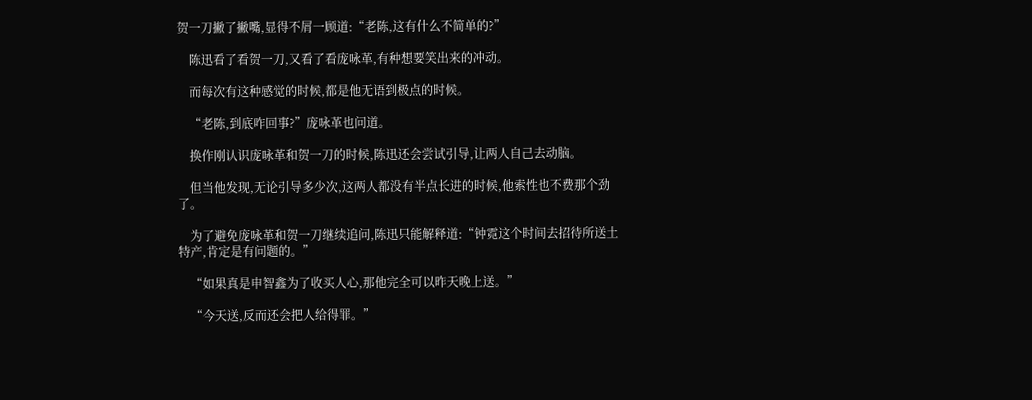贺一刀撇了撇嘴,显得不屑一顾道:“老陈,这有什么不简单的?”

    陈迅看了看贺一刀,又看了看庞咏革,有种想要笑出来的冲动。

    而每次有这种感觉的时候,都是他无语到极点的时候。

    “老陈,到底咋回事?”庞咏革也问道。

    换作刚认识庞咏革和贺一刀的时候,陈迅还会尝试引导,让两人自己去动脑。

    但当他发现,无论引导多少次,这两人都没有半点长进的时候,他索性也不费那个劲了。

    为了避免庞咏革和贺一刀继续追问,陈迅只能解释道:“钟霓这个时间去招待所送土特产,肯定是有问题的。”

    “如果真是申智鑫为了收买人心,那他完全可以昨天晚上送。”

    “今天送,反而还会把人给得罪。”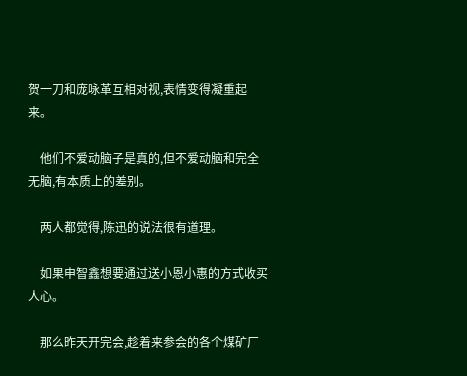贺一刀和庞咏革互相对视,表情变得凝重起来。

    他们不爱动脑子是真的,但不爱动脑和完全无脑,有本质上的差别。

    两人都觉得,陈迅的说法很有道理。

    如果申智鑫想要通过送小恩小惠的方式收买人心。

    那么昨天开完会,趁着来参会的各个煤矿厂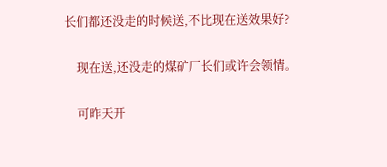长们都还没走的时候送,不比现在送效果好?

    现在送,还没走的煤矿厂长们或许会领情。

    可昨天开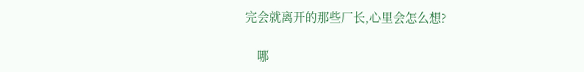完会就离开的那些厂长,心里会怎么想?

    哪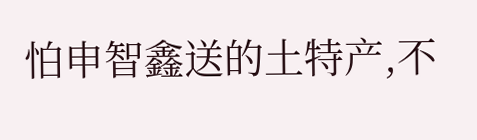怕申智鑫送的土特产,不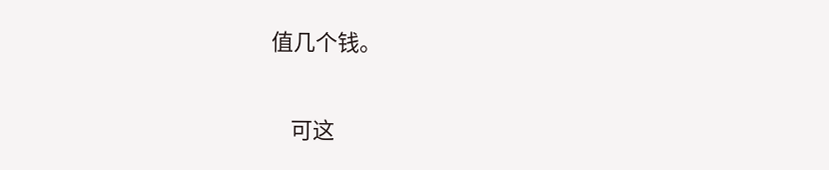值几个钱。

    可这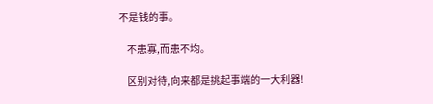不是钱的事。

    不患寡,而患不均。

    区别对待,向来都是挑起事端的一大利器!